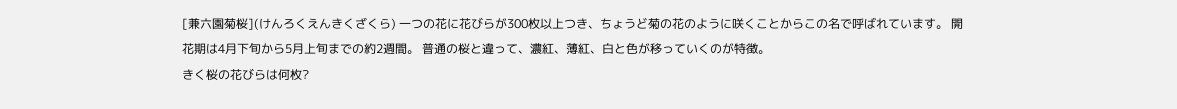[兼六園菊桜](けんろくえんきくざくら) 一つの花に花びらが300枚以上つき、ちょうど菊の花のように咲くことからこの名で呼ばれています。 開花期は4月下旬から5月上旬までの約2週間。 普通の桜と違って、濃紅、薄紅、白と色が移っていくのが特徴。
きく桜の花びらは何枚?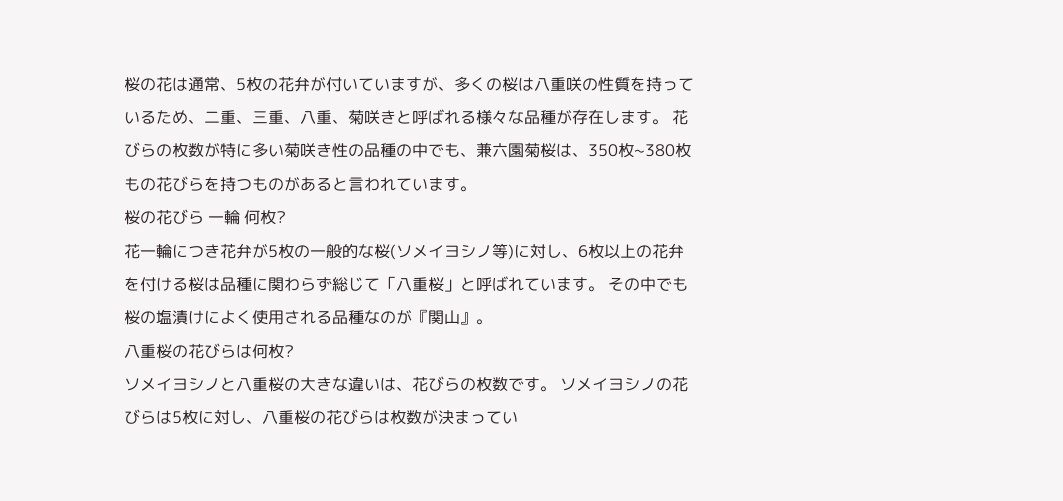桜の花は通常、5枚の花弁が付いていますが、多くの桜は八重咲の性質を持っているため、二重、三重、八重、菊咲きと呼ばれる様々な品種が存在します。 花びらの枚数が特に多い菊咲き性の品種の中でも、兼六園菊桜は、350枚~380枚もの花びらを持つものがあると言われています。
桜の花びら 一輪 何枚?
花一輪につき花弁が5枚の一般的な桜(ソメイヨシノ等)に対し、6枚以上の花弁を付ける桜は品種に関わらず総じて「八重桜」と呼ばれています。 その中でも桜の塩漬けによく使用される品種なのが『関山』。
八重桜の花びらは何枚?
ソメイヨシノと八重桜の大きな違いは、花びらの枚数です。 ソメイヨシノの花びらは5枚に対し、八重桜の花びらは枚数が決まってい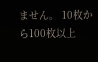ません。 10枚から100枚以上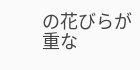の花びらが重な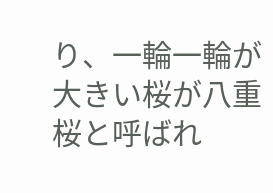り、一輪一輪が大きい桜が八重桜と呼ばれ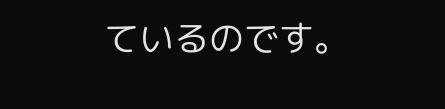ているのです。